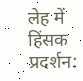लेह में हिंसक प्रदर्शन: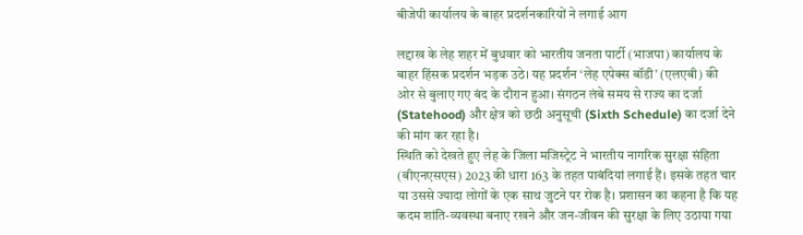बीजेपी कार्यालय के बाहर प्रदर्शनकारियों ने लगाई आग

लद्दाख के लेह शहर में बुधवार को भारतीय जनता पार्टी (भाजपा) कार्यालय के बाहर हिंसक प्रदर्शन भड़क उठे। यह प्रदर्शन ‘लेह एपेक्स बॉडी’ (एलएबी) की ओर से बुलाए गए बंद के दौरान हुआ। संगठन लंबे समय से राज्य का दर्जा (Statehood) और क्षेत्र को छठी अनुसूची (Sixth Schedule) का दर्जा देने की मांग कर रहा है।
स्थिति को देखते हुए लेह के जिला मजिस्ट्रेट ने भारतीय नागरिक सुरक्षा संहिता (बीएनएसएस) 2023 की धारा 163 के तहत पाबंदियां लगाई हैं। इसके तहत चार या उससे ज्यादा लोगों के एक साथ जुटने पर रोक है। प्रशासन का कहना है कि यह कदम शांति-व्यवस्था बनाए रखने और जन-जीवन की सुरक्षा के लिए उठाया गया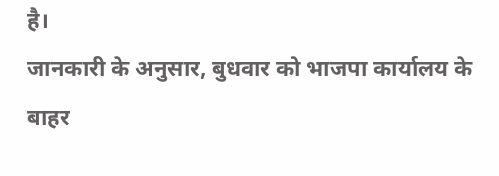है।
जानकारी के अनुसार, बुधवार को भाजपा कार्यालय के बाहर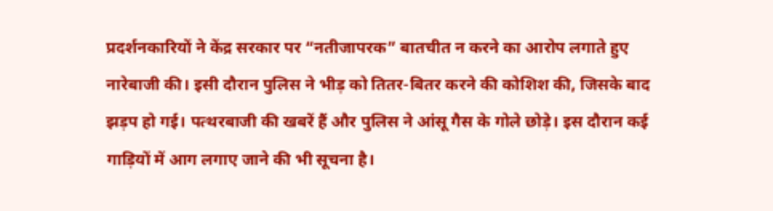प्रदर्शनकारियों ने केंद्र सरकार पर “नतीजापरक” बातचीत न करने का आरोप लगाते हुए नारेबाजी की। इसी दौरान पुलिस ने भीड़ को तितर-बितर करने की कोशिश की, जिसके बाद झड़प हो गई। पत्थरबाजी की खबरें हैं और पुलिस ने आंसू गैस के गोले छोड़े। इस दौरान कई गाड़ियों में आग लगाए जाने की भी सूचना है।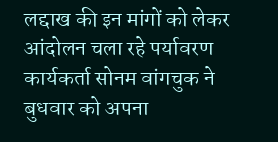लद्दाख की इन मांगों को लेकर आंदोलन चला रहे पर्यावरण कार्यकर्ता सोनम वांगचुक ने बुधवार को अपना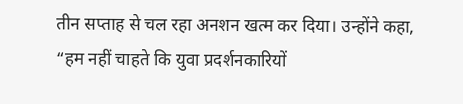तीन सप्ताह से चल रहा अनशन खत्म कर दिया। उन्होंने कहा, “हम नहीं चाहते कि युवा प्रदर्शनकारियों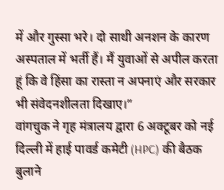में और गुस्सा भरे। दो साथी अनशन के कारण अस्पताल में भर्ती हैं। मैं युवाओं से अपील करता हूं कि वे हिंसा का रास्ता न अपनाएं और सरकार भी संवेदनशीलता दिखाए।”
वांगचुक ने गृह मंत्रालय द्वारा 6 अक्टूबर को नई दिल्ली में हाई पावर्ड कमेटी (HPC) की बैठक बुलाने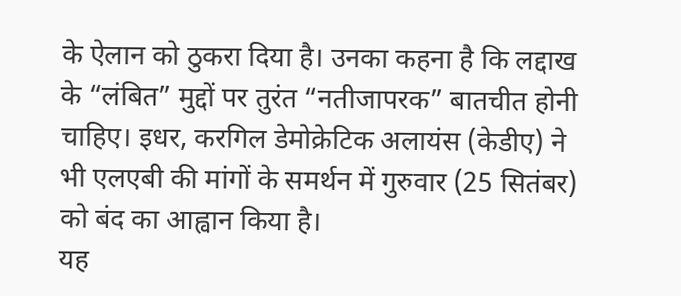के ऐलान को ठुकरा दिया है। उनका कहना है कि लद्दाख के “लंबित” मुद्दों पर तुरंत “नतीजापरक” बातचीत होनी चाहिए। इधर, करगिल डेमोक्रेटिक अलायंस (केडीए) ने भी एलएबी की मांगों के समर्थन में गुरुवार (25 सितंबर) को बंद का आह्वान किया है।
यह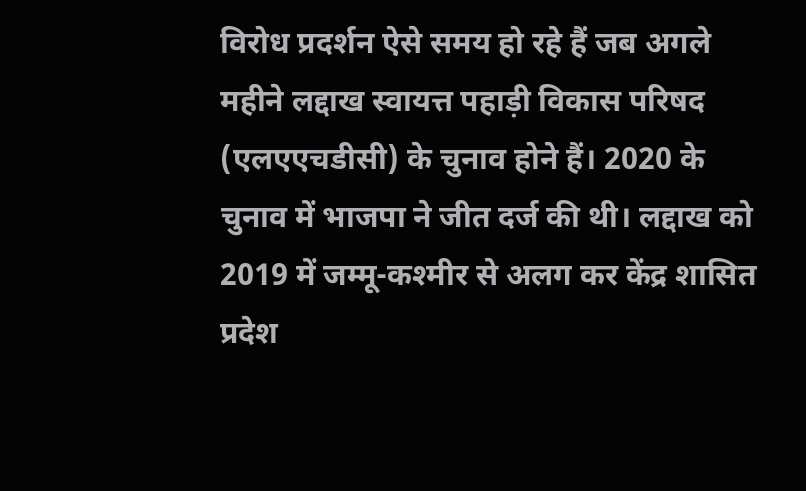विरोध प्रदर्शन ऐसे समय हो रहे हैं जब अगले महीने लद्दाख स्वायत्त पहाड़ी विकास परिषद (एलएएचडीसी) के चुनाव होने हैं। 2020 के चुनाव में भाजपा ने जीत दर्ज की थी। लद्दाख को 2019 में जम्मू-कश्मीर से अलग कर केंद्र शासित प्रदेश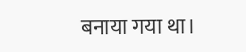बनाया गया था।